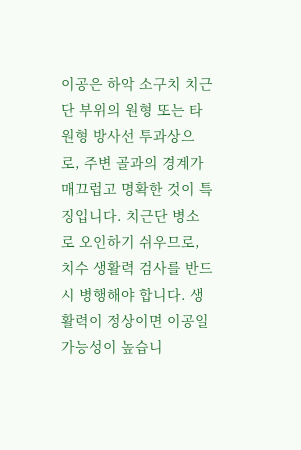이공은 하악 소구치 치근단 부위의 원형 또는 타원형 방사선 투과상으로, 주변 골과의 경계가 매끄럽고 명확한 것이 특징입니다. 치근단 병소로 오인하기 쉬우므로, 치수 생활력 검사를 반드시 병행해야 합니다. 생활력이 정상이면 이공일 가능성이 높습니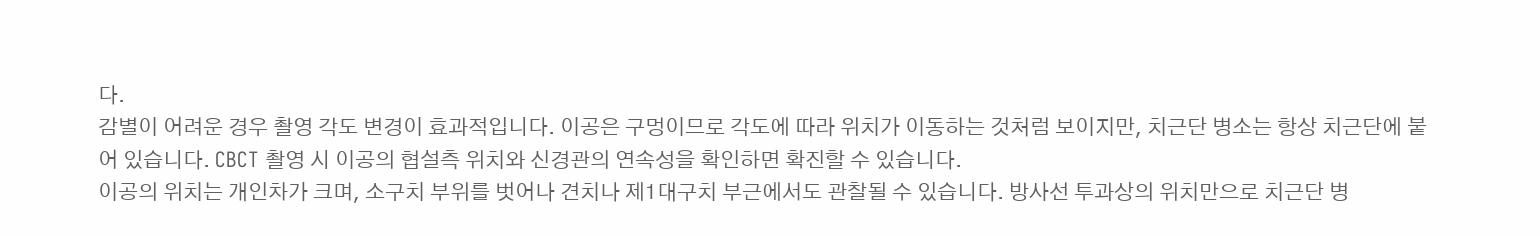다.
감별이 어려운 경우 촬영 각도 변경이 효과적입니다. 이공은 구멍이므로 각도에 따라 위치가 이동하는 것처럼 보이지만, 치근단 병소는 항상 치근단에 붙어 있습니다. CBCT 촬영 시 이공의 협설측 위치와 신경관의 연속성을 확인하면 확진할 수 있습니다.
이공의 위치는 개인차가 크며, 소구치 부위를 벗어나 견치나 제1대구치 부근에서도 관찰될 수 있습니다. 방사선 투과상의 위치만으로 치근단 병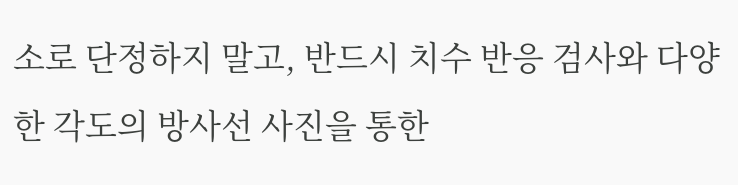소로 단정하지 말고, 반드시 치수 반응 검사와 다양한 각도의 방사선 사진을 통한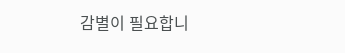감별이 필요합니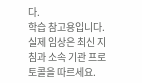다.
학습 참고용입니다. 실제 임상은 최신 지침과 소속 기관 프로토콜을 따르세요.